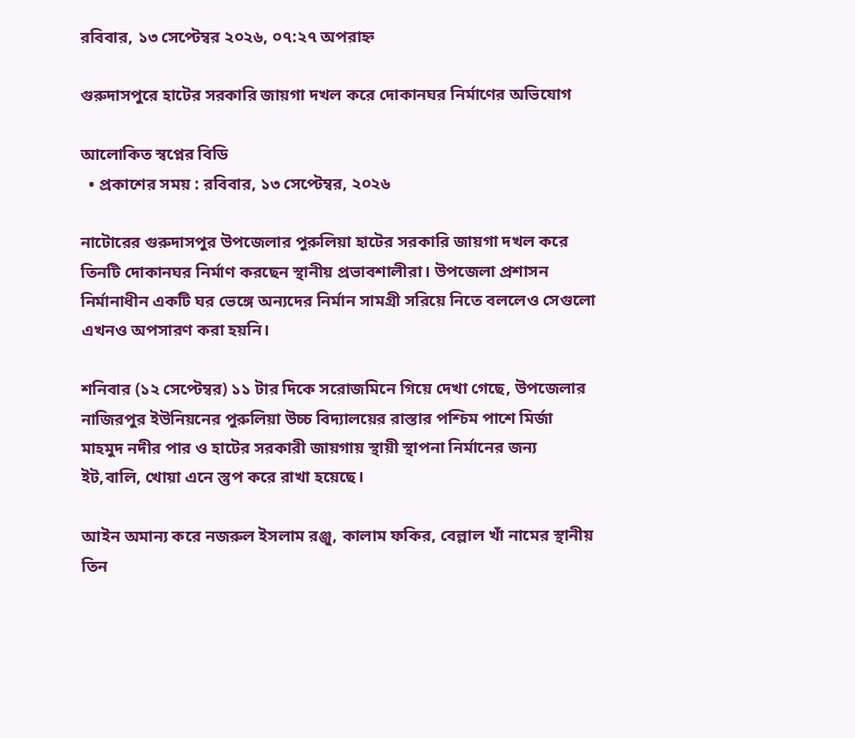রবিবার, ১৩ সেপ্টেম্বর ২০২৬, ০৭:২৭ অপরাহ্ন

গুরুদাসপুরে হাটের সরকারি জায়গা দখল করে দোকানঘর নির্মাণের অভিযোগ

আলোকিত স্বপ্নের বিডি
  • প্রকাশের সময় : রবিবার, ১৩ সেপ্টেম্বর, ২০২৬

নাটোরের গুরুদাসপুর উপজেলার পুরুলিয়া হাটের সরকারি জায়গা দখল করে তিনটি দোকানঘর নির্মাণ করছেন স্থানীয় প্রভাবশালীরা। উপজেলা প্রশাসন নির্মানাধীন একটি ঘর ভেঙ্গে অন্যদের নির্মান সামগ্রী সরিয়ে নিতে বললেও সেগুলো এখনও অপসারণ করা হয়নি।

শনিবার (১২ সেপ্টেম্বর) ১১ টার দিকে সরোজমিনে গিয়ে দেখা গেছে, উপজেলার নাজিরপুর ইউনিয়নের পুরুলিয়া উচ্চ বিদ্যালয়ের রাস্তার পশ্চিম পাশে মির্জা মাহমুদ নদীর পার ও হাটের সরকারী জায়গায় স্থায়ী স্থাপনা নির্মানের জন্য ইট,বালি, খোয়া এনে স্তুপ করে রাখা হয়েছে।

আইন অমান্য করে নজরুল ইসলাম রঞ্জু, কালাম ফকির, বেল্লাল খাঁ নামের স্থানীয় তিন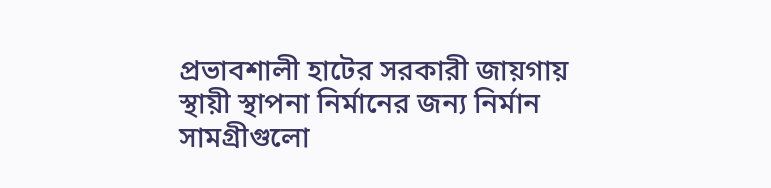প্রভাবশালী হাটের সরকারী জায়গায় স্থায়ী স্থাপনা নির্মানের জন্য নির্মান সামগ্রীগুলো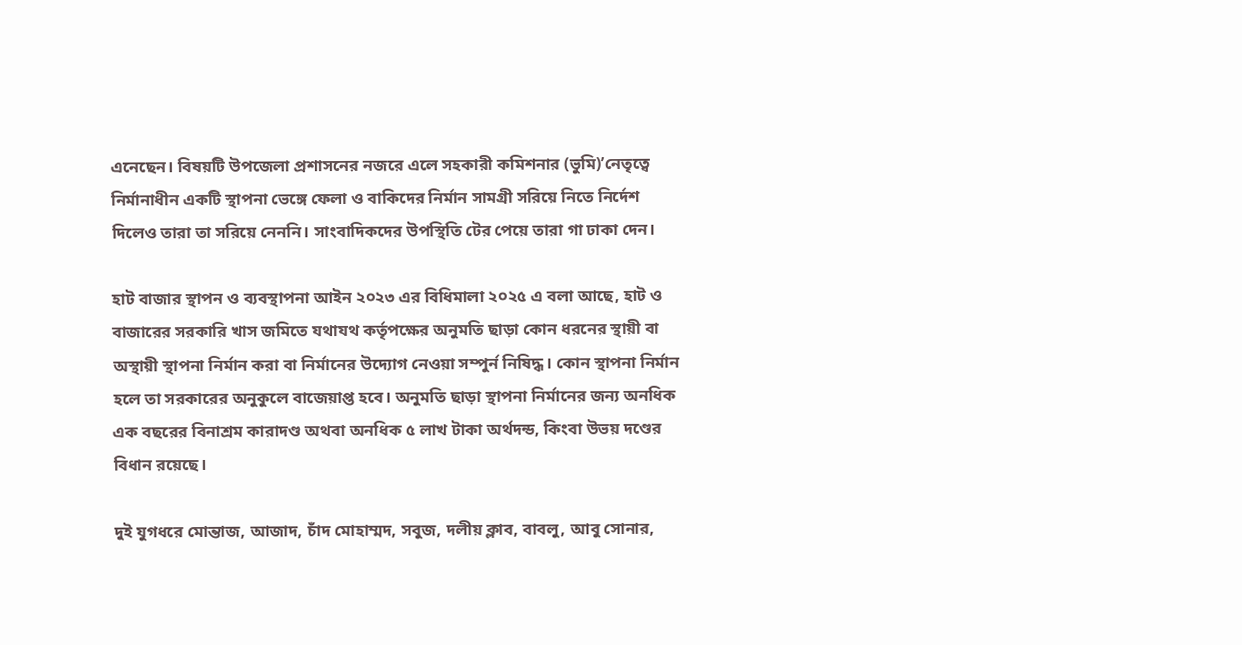এনেছেন। বিষয়টি উপজেলা প্রশাসনের নজরে এলে সহকারী কমিশনার (ভুমি)’নেতৃত্বে নির্মানাধীন একটি স্থাপনা ভেঙ্গে ফেলা ও বাকিদের নির্মান সামগ্রী সরিয়ে নিতে নির্দেশ দিলেও তারা তা সরিয়ে নেননি। সাংবাদিকদের উপস্থিতি টের পেয়ে তারা গা ঢাকা দেন।

হাট বাজার স্থাপন ও ব্যবস্থাপনা আইন ২০২৩ এর বিধিমালা ২০২৫ এ বলা আছে, হাট ও বাজারের সরকারি খাস জমিতে যথাযথ কর্তৃপক্ষের অনুমতি ছাড়া কোন ধরনের স্থায়ী বা অস্থায়ী স্থাপনা নির্মান করা বা নির্মানের উদ্যোগ নেওয়া সম্পুর্ন নিষিদ্ধ। কোন স্থাপনা নির্মান হলে তা সরকারের অনুকুলে বাজেয়াপ্ত হবে। অনুমতি ছাড়া স্থাপনা নির্মানের জন্য অনধিক এক বছরের বিনাশ্রম কারাদণ্ড অথবা অনধিক ৫ লাখ টাকা অর্থদন্ড, কিংবা উভয় দণ্ডের বিধান রয়েছে।

দুই যুগধরে মোন্তাজ, আজাদ, চাঁদ মোহাম্মদ, সবুজ, দলীয় ক্লাব, বাবলু, আবু সোনার,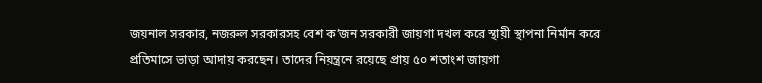জয়নাল সরকার, নজরুল সরকারসহ বেশ ক’জন সরকারী জায়গা দখল করে স্থায়ী স্থাপনা নির্মান করে প্রতিমাসে ভাড়া আদায় করছেন। তাদের নিয়ন্ত্রনে রয়েছে প্রায় ৫০ শতাংশ জায়গা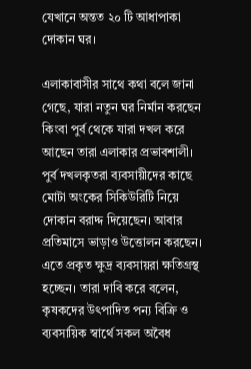যেখানে অন্তত ২০ টি আধাপাকা দোকান ঘর।

এলাকাবাসীর সাথে কথা বলে জানা গেছে, যারা নতুন ঘর নির্মান করছেন কিংবা পুর্ব থেকে যারা দখল করে আছেন তারা এলাকার প্রভাবশালী। পুর্ব দখলকৃতরা ব্যবসায়ীদের কাছে মোটা অংকের সিকিউরিটি নিয়ে দোকান বরাদ্দ দিয়েছেন। আবার প্রতিমাসে ভাড়াও উত্তোলন করছেন। এতে প্রকৃত ক্ষুদ্র ব্যবসায়রা ক্ষতিগ্রস্থ হচ্ছেন। তারা দাবি করে বলেন, কৃষকদের উৎপাদিত পন্য বিক্রি ও ব্যবসায়িক স্বার্থে সকল অবৈধ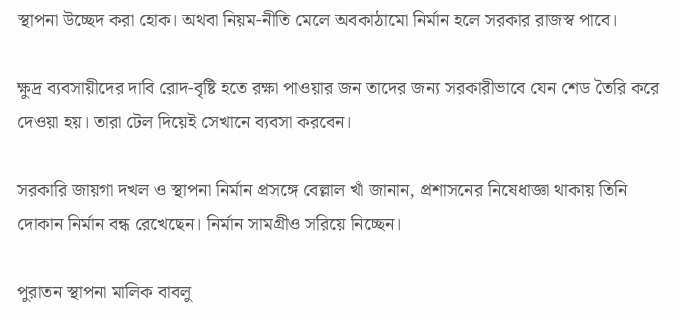স্থাপনা উচ্ছেদ করা হোক। অথবা নিয়ম-নীতি মেলে অবকাঠামো নির্মান হলে সরকার রাজস্ব পাবে।

ক্ষুদ্র ব্যবসায়ীদের দাবি রোদ-বৃষ্টি হতে রক্ষা পাওয়ার জন তাদের জন্য সরকারীভাবে যেন শেড তৈরি করে দেওয়া হয়। তারা টেল দিয়েই সেখানে ব্যবসা করবেন।

সরকারি জায়গা দখল ও স্থাপনা নির্মান প্রসঙ্গে বেল্লাল খাঁ জানান, প্রশাসনের নিষেধাজ্ঞা থাকায় তিনি দোকান নির্মান বন্ধ রেখেছেন। নির্মান সামগ্রীও সরিয়ে নিচ্ছেন।

পুরাতন স্থাপনা মালিক বাবলু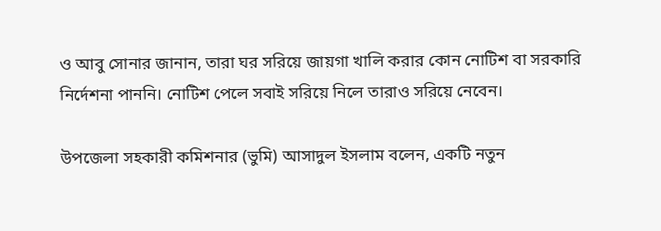ও আবু সোনার জানান, তারা ঘর সরিয়ে জায়গা খালি করার কোন নোটিশ বা সরকারি নির্দেশনা পাননি। নোটিশ পেলে সবাই সরিয়ে নিলে তারাও সরিয়ে নেবেন।

উপজেলা সহকারী কমিশনার (ভুমি) আসাদুল ইসলাম বলেন, একটি নতুন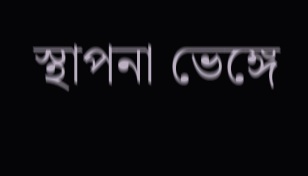স্থাপনা ভেঙ্গে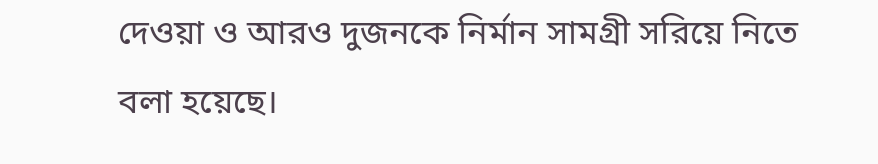দেওয়া ও আরও দুজনকে নির্মান সামগ্রী সরিয়ে নিতে বলা হয়েছে।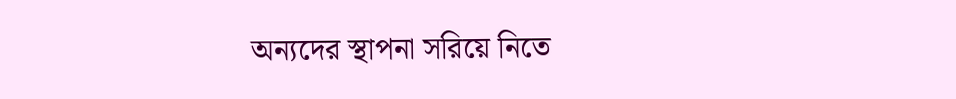অন্যদের স্থাপনা সরিয়ে নিতে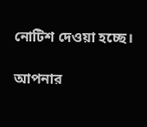নোটিশ দেওয়া হচ্ছে।

আপনার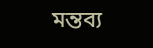মন্তব্য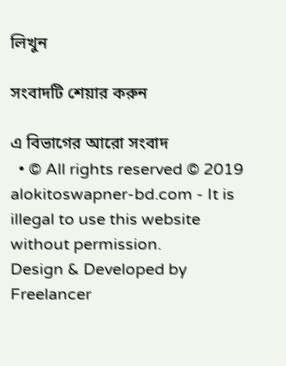লিখুন

সংবাদটি শেয়ার করুন

এ বিভাগের আরো সংবাদ
  • © All rights reserved © 2019 alokitoswapner-bd.com - It is illegal to use this website without permission.
Design & Developed by Freelancer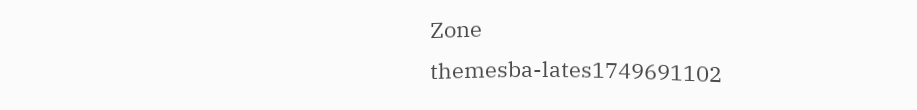Zone
themesba-lates1749691102